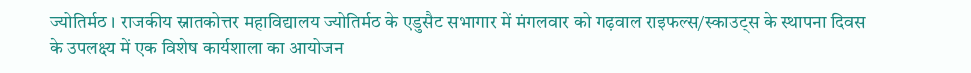ज्योतिर्मठ । राजकीय स्नातकोत्तर महाविद्यालय ज्योतिर्मठ के एडुसैट सभागार में मंगलवार को गढ़वाल राइफल्स/स्काउट्स के स्थापना दिवस के उपलक्ष्य में एक विशेष कार्यशाला का आयोजन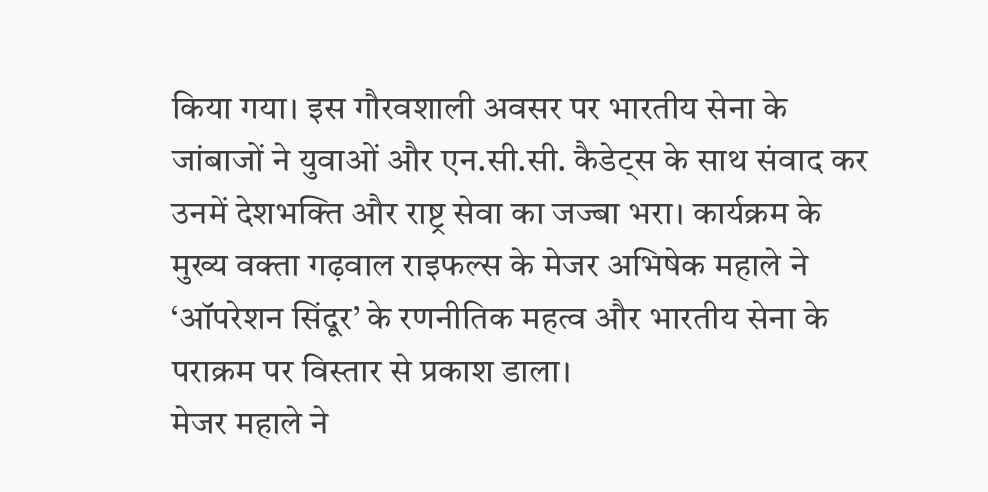किया गया। इस गौरवशाली अवसर पर भारतीय सेना के जांबाजों ने युवाओं और एन.सी.सी. कैडेट्स के साथ संवाद कर उनमें देशभक्ति और राष्ट्र सेवा का जज्बा भरा। कार्यक्रम के मुख्य वक्ता गढ़वाल राइफल्स के मेजर अभिषेक महाले ने ‘ऑपरेशन सिंदूर’ के रणनीतिक महत्व और भारतीय सेना के पराक्रम पर विस्तार से प्रकाश डाला।
मेजर महाले ने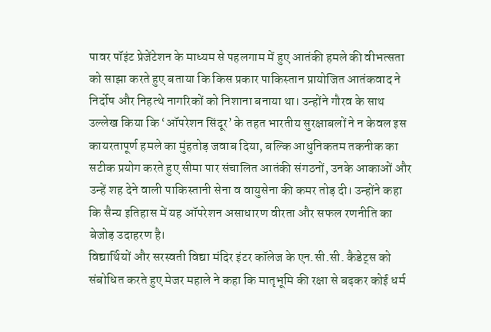पावर पॉइंट प्रेजेंटेशन के माध्यम से पहलगाम में हुए आतंकी हमले की वीभत्सता को साझा करते हुए बताया कि किस प्रकार पाकिस्तान प्रायोजित आतंकवाद ने निर्दोष और निहत्थे नागरिकों को निशाना बनाया था। उन्होंने गौरव के साथ उल्लेख किया कि ‘ऑपरेशन सिंदूर’ के तहत भारतीय सुरक्षाबलों ने न केवल इस कायरतापूर्ण हमले का मुंहतोड़ जवाब दिया, बल्कि आधुनिकतम तकनीक का सटीक प्रयोग करते हुए सीमा पार संचालित आतंकी संगठनों, उनके आकाओं और उन्हें शह देने वाली पाकिस्तानी सेना व वायुसेना की कमर तोड़ दी। उन्होंने कहा कि सैन्य इतिहास में यह ऑपरेशन असाधारण वीरता और सफल रणनीति का बेजोड़ उदाहरण है।
विद्यार्थियों और सरस्वती विद्या मंदिर इंटर कॉलेज के एन.सी.सी. कैडेट्स को संबोधित करते हुए मेजर महाले ने कहा कि मातृभूमि की रक्षा से बढ़कर कोई धर्म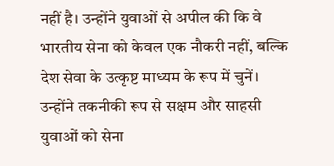नहीं है। उन्होंने युवाओं से अपील की कि वे भारतीय सेना को केवल एक नौकरी नहीं, बल्कि देश सेवा के उत्कृष्ट माध्यम के रूप में चुनें। उन्होंने तकनीकी रूप से सक्षम और साहसी युवाओं को सेना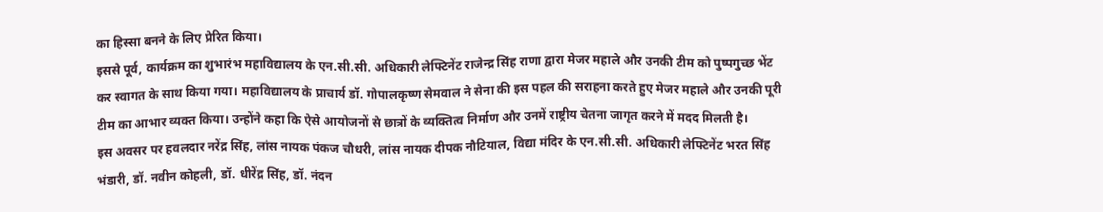का हिस्सा बनने के लिए प्रेरित किया।
इससे पूर्व, कार्यक्रम का शुभारंभ महाविद्यालय के एन.सी.सी. अधिकारी लेफ्टिनेंट राजेन्द्र सिंह राणा द्वारा मेजर महाले और उनकी टीम को पुष्पगुच्छ भेंट कर स्वागत के साथ किया गया। महाविद्यालय के प्राचार्य डॉ. गोपालकृष्ण सेमवाल ने सेना की इस पहल की सराहना करते हुए मेजर महाले और उनकी पूरी टीम का आभार व्यक्त किया। उन्होंने कहा कि ऐसे आयोजनों से छात्रों के व्यक्तित्व निर्माण और उनमें राष्ट्रीय चेतना जागृत करने में मदद मिलती है।
इस अवसर पर हवलदार नरेंद्र सिंह, लांस नायक पंकज चौधरी, लांस नायक दीपक नौटियाल, विद्या मंदिर के एन.सी.सी. अधिकारी लेफ्टिनेंट भरत सिंह भंडारी, डॉ. नवीन कोहली, डॉ. धीरेंद्र सिंह, डॉ. नंदन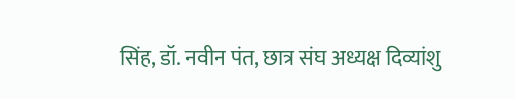सिंह, डॉ. नवीन पंत, छात्र संघ अध्यक्ष दिव्यांशु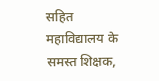सहित महाविद्यालय के समस्त शिक्षक,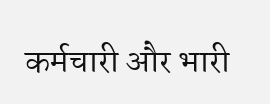कर्मचारी और भारी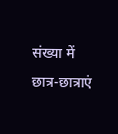संख्या में छात्र-छात्राएं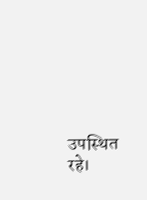उपस्थित रहे।